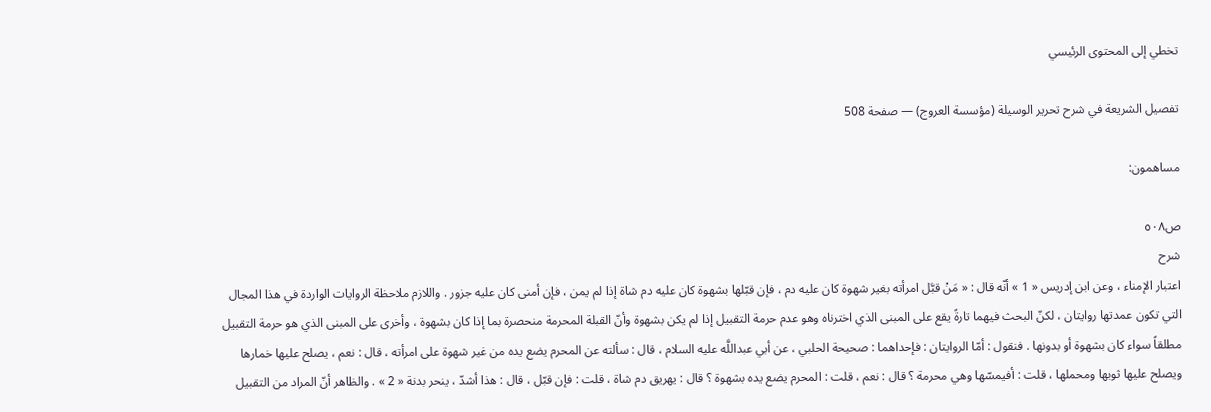تخطي إلى المحتوى الرئيسي

تفصيل الشريعة في شرح تحرير الوسيلة (مؤسسة العروج) — صفحة 508

مساهمون:

ص٥٠٨
شرح
اعتبار الإمناء ، وعن ابن إدريس « 1 » أنّه قال : « مَنْ قبَّل امرأته بغير شهوة كان عليه دم ، فإن قبّلها بشهوة كان عليه دم شاة إذا لم يمن ، فإن أمنى كان عليه جزور . واللازم ملاحظة الروايات الواردة في هذا المجال التي تكون عمدتها روايتان ، لكنّ البحث فيهما تارةً يقع على المبنى الذي اخترناه وهو عدم حرمة التقبيل إذا لم يكن بشهوة وأنّ القبلة المحرمة منحصرة بما إذا كان بشهوة ، وأخرى على المبنى الذي هو حرمة التقبيل مطلقاً سواء كان بشهوة أو بدونها . فنقول : أمّا الروايتان : فإحداهما : صحيحة الحلبي ، عن أبي عبداللَّه عليه السلام ، قال : سألته عن المحرم يضع يده من غير شهوة على امرأته ، قال : نعم ، يصلح عليها خمارها ويصلح عليها ثوبها ومحملها ، قلت : أفيمسّها وهي محرمة ؟ قال : نعم ، قلت : المحرم يضع يده بشهوة ؟ قال : يهريق دم شاة ، قلت : فإن قبّل ، قال : هذا أشدّ ، ينحر بدنة « 2 » . والظاهر أنّ المراد من التقبيل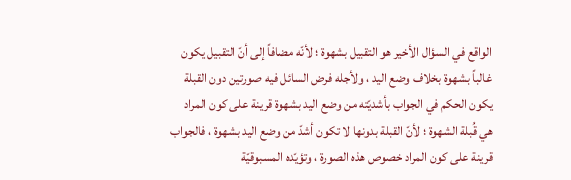الواقع في السؤال الأخير هو التقبيل بشهوة ؛ لأنّه مضافاً إلى أنّ التقبيل يكون غالباً بشهوة بخلاف وضع اليد ، ولأجله فرض السائل فيه صورتين دون القبلة يكون الحكم في الجواب بأشديّته من وضع اليد بشهوة قرينة على كون المراد هي قُبلة الشهوة ؛ لأنّ القبلة بدونها لا تكون أشدّ من وضع اليد بشهوة ، فالجواب قرينة على كون المراد خصوص هذه الصورة ، وتؤيّده المسبوقيّة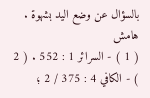بالسؤال عن وضع اليد بشهوة .
هامش
( 1 ) - السرائر 1 : 552 . ( 2 ) - الكافي 4 : 375 / 2 ؛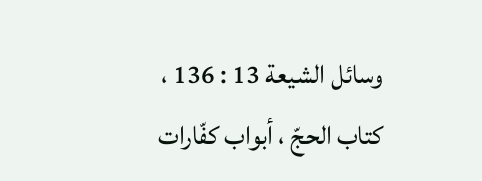وسائل الشيعة 13 : 136 ، كتاب الحجّ ، أبواب كفّارات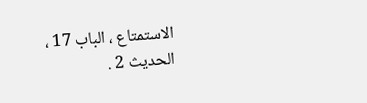الاستمتاع ، الباب 17 ، الحديث 2 .